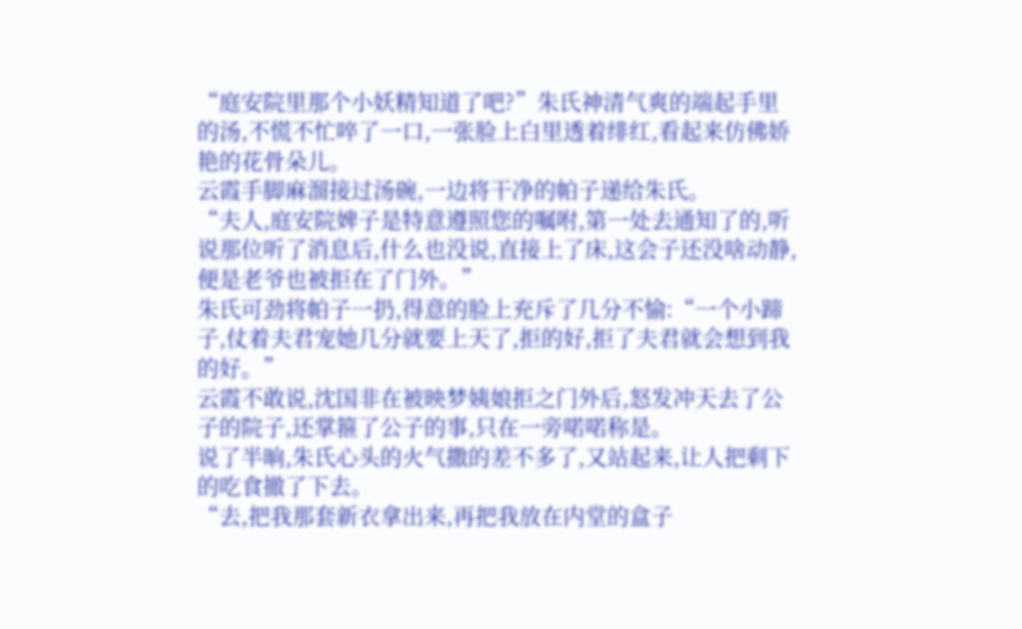“庭安院里那个小妖精知道了吧?”朱氏神清气爽的端起手里的汤,不慌不忙啐了一口,一张脸上白里透着绯红,看起来仿佛娇艳的花骨朵儿。
云霞手脚麻溜接过汤碗,一边将干净的帕子递给朱氏。
“夫人,庭安院婢子是特意遵照您的嘱咐,第一处去通知了的,听说那位听了消息后,什么也没说,直接上了床,这会子还没啥动静,便是老爷也被拒在了门外。”
朱氏可劲将帕子一扔,得意的脸上充斥了几分不愉:“一个小蹄子,仗着夫君宠她几分就要上天了,拒的好,拒了夫君就会想到我的好。”
云霞不敢说,沈国非在被映梦姨娘拒之门外后,怒发冲天去了公子的院子,还掌箍了公子的事,只在一旁喏喏称是。
说了半晌,朱氏心头的火气撒的差不多了,又站起来,让人把剩下的吃食撤了下去。
“去,把我那套新衣拿出来,再把我放在内堂的盒子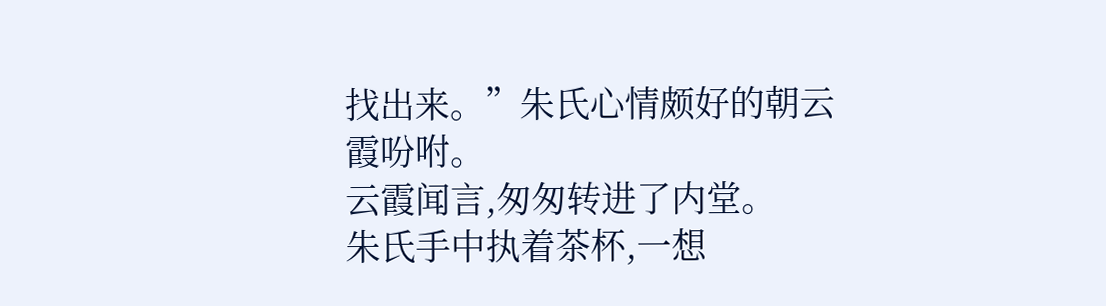找出来。”朱氏心情颇好的朝云霞吩咐。
云霞闻言,匆匆转进了内堂。
朱氏手中执着茶杯,一想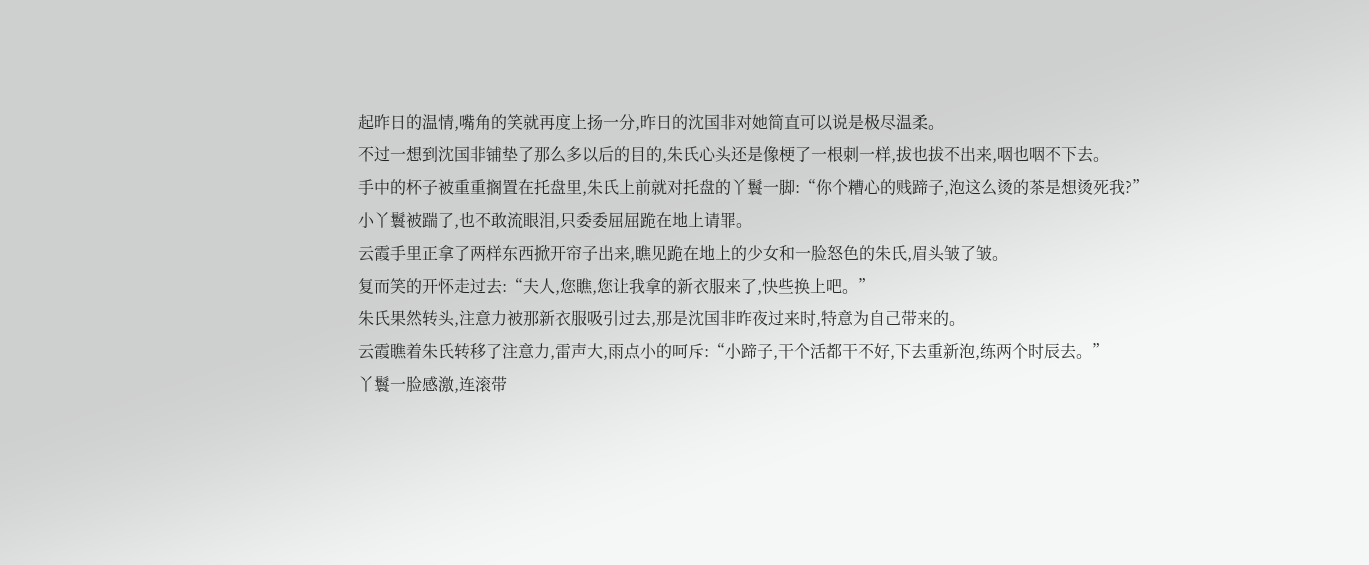起昨日的温情,嘴角的笑就再度上扬一分,昨日的沈国非对她简直可以说是极尽温柔。
不过一想到沈国非铺垫了那么多以后的目的,朱氏心头还是像梗了一根刺一样,拔也拔不出来,咽也咽不下去。
手中的杯子被重重搁置在托盘里,朱氏上前就对托盘的丫鬟一脚:“你个糟心的贱蹄子,泡这么烫的茶是想烫死我?”
小丫鬟被踹了,也不敢流眼泪,只委委屈屈跪在地上请罪。
云霞手里正拿了两样东西掀开帘子出来,瞧见跪在地上的少女和一脸怒色的朱氏,眉头皱了皱。
复而笑的开怀走过去:“夫人,您瞧,您让我拿的新衣服来了,快些换上吧。”
朱氏果然转头,注意力被那新衣服吸引过去,那是沈国非昨夜过来时,特意为自己带来的。
云霞瞧着朱氏转移了注意力,雷声大,雨点小的呵斥:“小蹄子,干个活都干不好,下去重新泡,练两个时辰去。”
丫鬟一脸感激,连滚带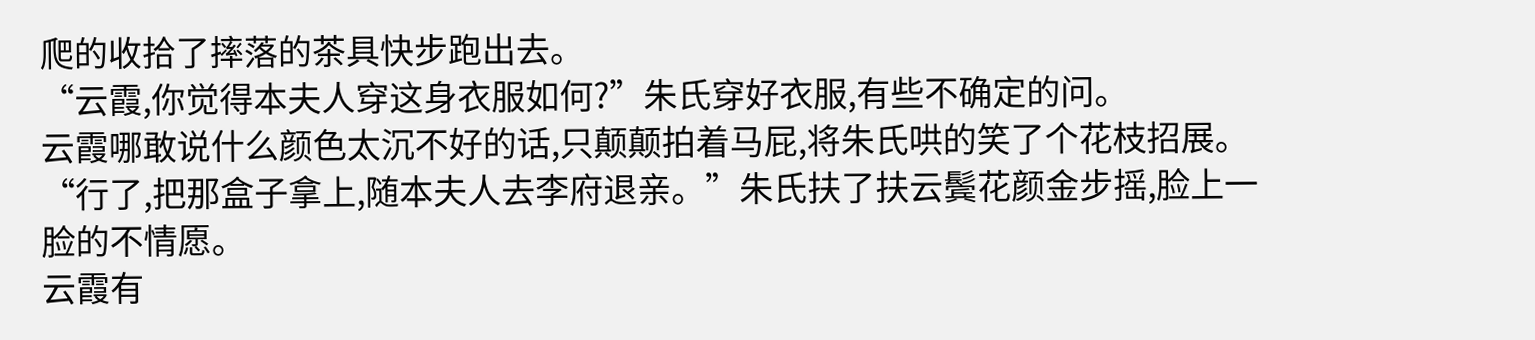爬的收拾了摔落的茶具快步跑出去。
“云霞,你觉得本夫人穿这身衣服如何?”朱氏穿好衣服,有些不确定的问。
云霞哪敢说什么颜色太沉不好的话,只颠颠拍着马屁,将朱氏哄的笑了个花枝招展。
“行了,把那盒子拿上,随本夫人去李府退亲。”朱氏扶了扶云鬓花颜金步摇,脸上一脸的不情愿。
云霞有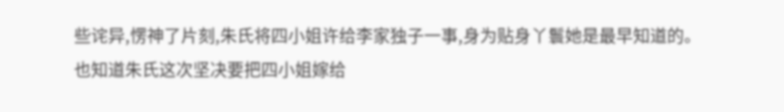些诧异,愣神了片刻,朱氏将四小姐许给李家独子一事,身为贴身丫鬟她是最早知道的。
也知道朱氏这次坚决要把四小姐嫁给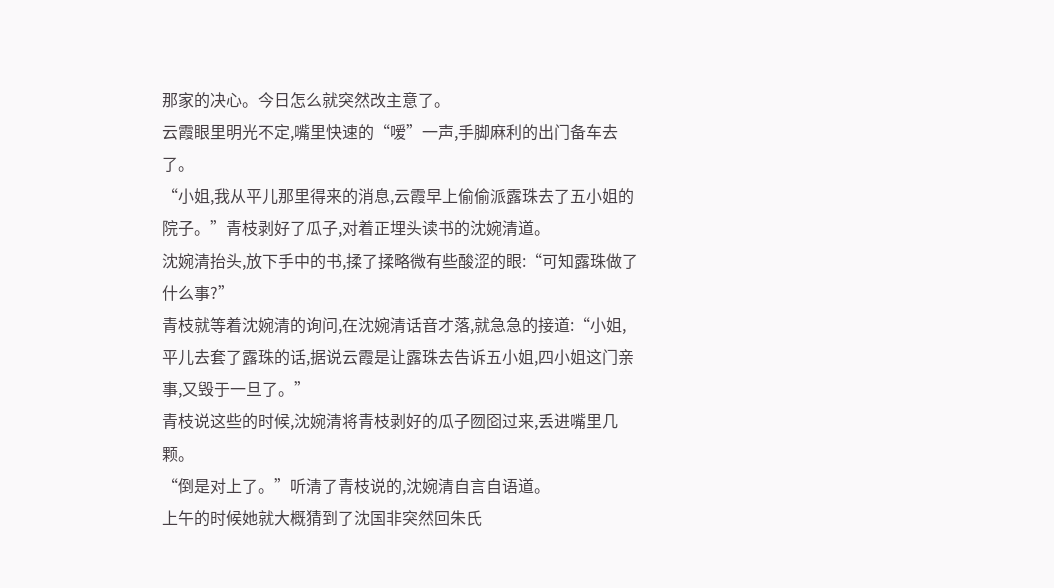那家的决心。今日怎么就突然改主意了。
云霞眼里明光不定,嘴里快速的“嗳”一声,手脚麻利的出门备车去了。
“小姐,我从平儿那里得来的消息,云霞早上偷偷派露珠去了五小姐的院子。”青枝剥好了瓜子,对着正埋头读书的沈婉清道。
沈婉清抬头,放下手中的书,揉了揉略微有些酸涩的眼:“可知露珠做了什么事?”
青枝就等着沈婉清的询问,在沈婉清话音才落,就急急的接道:“小姐,平儿去套了露珠的话,据说云霞是让露珠去告诉五小姐,四小姐这门亲事,又毁于一旦了。”
青枝说这些的时候,沈婉清将青枝剥好的瓜子囫囵过来,丢进嘴里几颗。
“倒是对上了。”听清了青枝说的,沈婉清自言自语道。
上午的时候她就大概猜到了沈国非突然回朱氏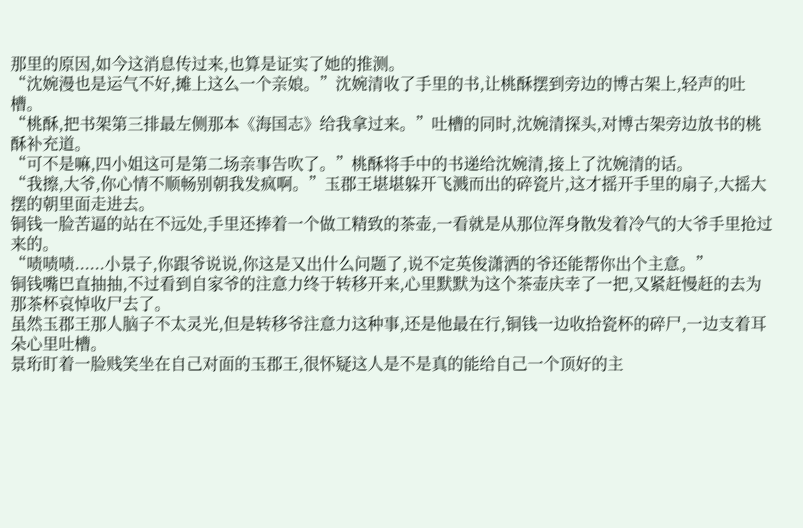那里的原因,如今这消息传过来,也算是证实了她的推测。
“沈婉漫也是运气不好,摊上这么一个亲娘。”沈婉清收了手里的书,让桃酥摆到旁边的博古架上,轻声的吐槽。
“桃酥,把书架第三排最左侧那本《海国志》给我拿过来。”吐槽的同时,沈婉清探头,对博古架旁边放书的桃酥补充道。
“可不是嘛,四小姐这可是第二场亲事告吹了。”桃酥将手中的书递给沈婉清,接上了沈婉清的话。
“我擦,大爷,你心情不顺畅别朝我发疯啊。”玉郡王堪堪躲开飞溅而出的碎瓷片,这才摇开手里的扇子,大摇大摆的朝里面走进去。
铜钱一脸苦逼的站在不远处,手里还捧着一个做工精致的茶壶,一看就是从那位浑身散发着冷气的大爷手里抢过来的。
“啧啧啧......小景子,你跟爷说说,你这是又出什么问题了,说不定英俊潇洒的爷还能帮你出个主意。”
铜钱嘴巴直抽抽,不过看到自家爷的注意力终于转移开来,心里默默为这个茶壶庆幸了一把,又紧赶慢赶的去为那茶杯哀悼收尸去了。
虽然玉郡王那人脑子不太灵光,但是转移爷注意力这种事,还是他最在行,铜钱一边收拾瓷杯的碎尸,一边支着耳朵心里吐槽。
景珩盯着一脸贱笑坐在自己对面的玉郡王,很怀疑这人是不是真的能给自己一个顶好的主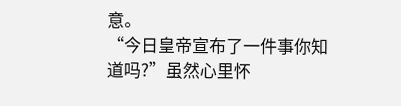意。
“今日皇帝宣布了一件事你知道吗?”虽然心里怀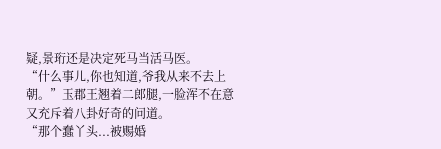疑,景珩还是决定死马当活马医。
“什么事儿,你也知道,爷我从来不去上朝。”玉郡王翘着二郎腿,一脸浑不在意又充斥着八卦好奇的问道。
“那个蠢丫头...被赐婚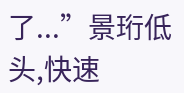了...”景珩低头,快速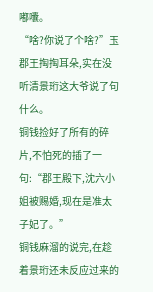嘟囔。
“啥?你说了个啥?”玉郡王掏掏耳朵,实在没听清景珩这大爷说了句什么。
铜钱捡好了所有的碎片,不怕死的插了一句:“郡王殿下,沈六小姐被赐婚,现在是准太子妃了。”
铜钱麻溜的说完,在趁着景珩还未反应过来的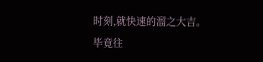时刻,就快速的溜之大吉。
毕竟往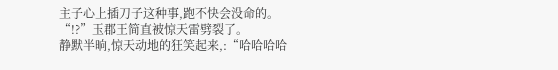主子心上插刀子这种事,跑不快会没命的。
“!?”玉郡王简直被惊天雷劈裂了。
静默半晌,惊天动地的狂笑起来,:“哈哈哈哈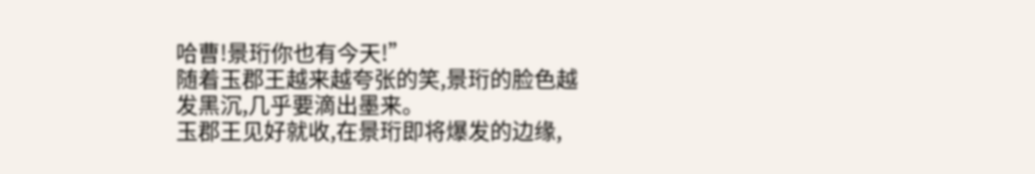哈曹!景珩你也有今天!”
随着玉郡王越来越夸张的笑,景珩的脸色越发黑沉,几乎要滴出墨来。
玉郡王见好就收,在景珩即将爆发的边缘,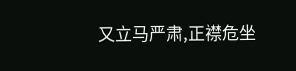又立马严肃,正襟危坐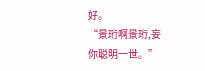好。
“景珩啊景珩,妄你聪明一世。”